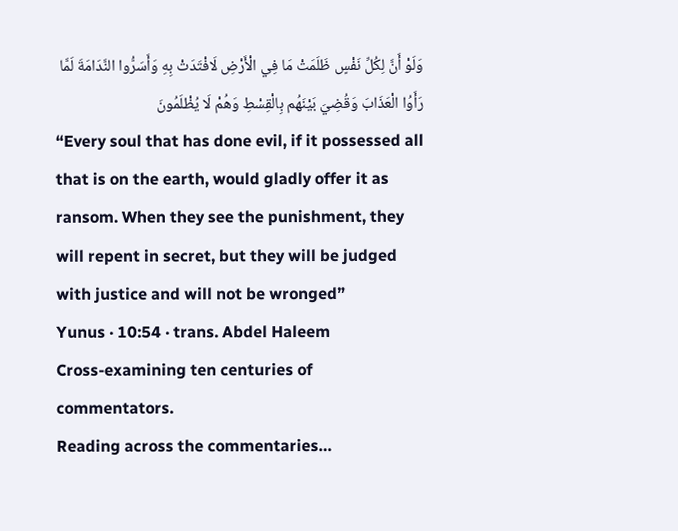وَلَوْ أَنَّ لِكُلِّ نَفْسٍ ظَلَمَتْ مَا فِي الْأَرْضِ لَافْتَدَتْ بِهِ وَأَسَرُّوا النَّدَامَةَ لَمَّا رَأَوُا الْعَذَابَ وَقُضِيَ بَيْنَهُم بِالْقِسْطِ وَهُمْ لَا يُظْلَمُونَ
“Every soul that has done evil, if it possessed all that is on the earth, would gladly offer it as ransom. When they see the punishment, they will repent in secret, but they will be judged with justice and will not be wronged”
Yunus · 10:54 · trans. Abdel Haleem
Cross-examining ten centuries of commentators.
Reading across the commentaries…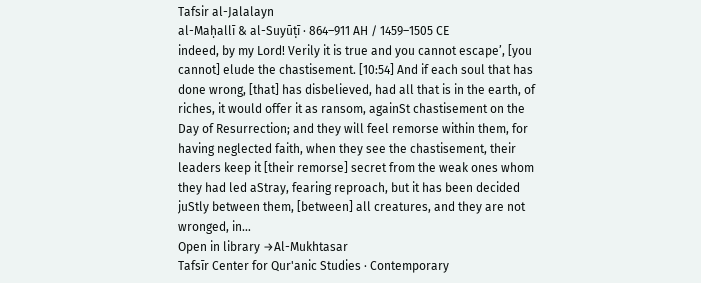Tafsir al-Jalalayn
al-Maḥallī & al-Suyūṭī · 864–911 AH / 1459–1505 CE
indeed, by my Lord! Verily it is true and you cannot escape’, [you cannot] elude the chastisement. [10:54] And if each soul that has done wrong, [that] has disbelieved, had all that is in the earth, of riches, it would offer it as ransom, againSt chastisement on the Day of Resurrection; and they will feel remorse within them, for having neglected faith, when they see the chastisement, their leaders keep it [their remorse] secret from the weak ones whom they had led aStray, fearing reproach, but it has been decided juStly between them, [between] all creatures, and they are not wronged, in…
Open in library →Al-Mukhtasar
Tafsīr Center for Qur'anic Studies · Contemporary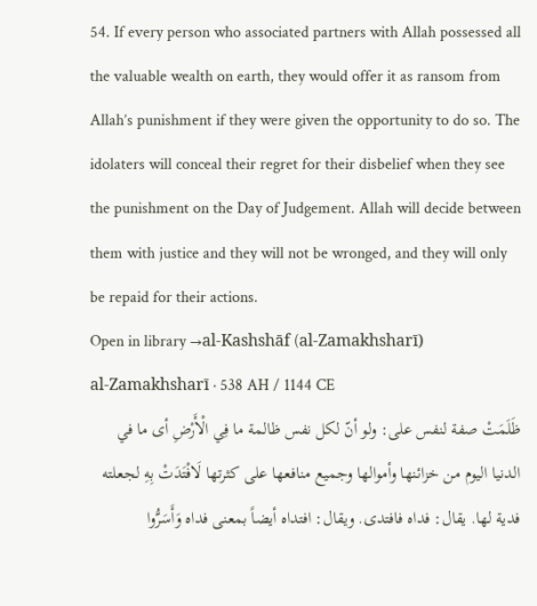54. If every person who associated partners with Allah possessed all the valuable wealth on earth, they would offer it as ransom from Allah’s punishment if they were given the opportunity to do so. The idolaters will conceal their regret for their disbelief when they see the punishment on the Day of Judgement. Allah will decide between them with justice and they will not be wronged, and they will only be repaid for their actions.
Open in library →al-Kashshāf (al-Zamakhsharī)
al-Zamakhsharī · 538 AH / 1144 CE
ظَلَمَتْ صفة لنفس على: ولو أنّ لكل نفس ظالمة ما فِي الْأَرْضِ أى ما في الدنيا اليوم من خزائنها وأموالها وجميع منافعها على كثرتها لَافْتَدَتْ بِهِ لجعلته فدية لها. يقال: فداه فافتدى. ويقال: افتداه أيضاً بمعنى فداه وَأَسَرُّوا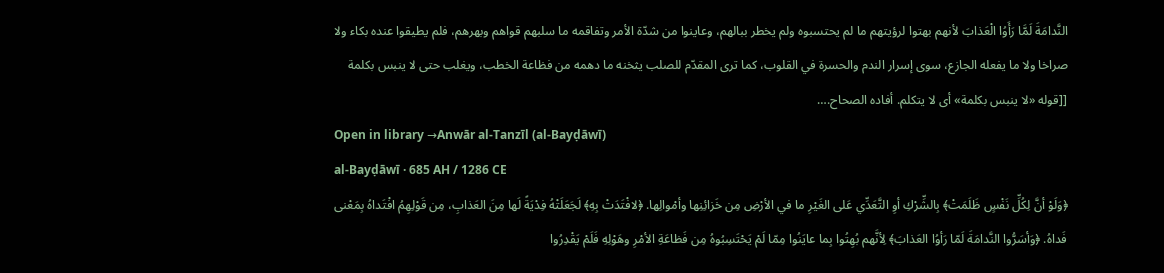النَّدامَةَ لَمَّا رَأَوُا الْعَذابَ لأنهم بهتوا لرؤيتهم ما لم يحتسبوه ولم يخطر ببالهم، وعاينوا من شدّة الأمر وتفاقمه ما سلبهم قواهم وبهرهم، فلم يطيقوا عنده بكاء ولا صراخا ولا ما يفعله الجازع، سوى إسرار الندم والحسرة في القلوب، كما ترى المقدّم للصلب يثخنه ما دهمه من فظاعة الخطب، ويغلب حتى لا ينبس بكلمة [[قوله «لا ينبس بكلمة» أى لا يتكلم. أفاده الصحاح.…
Open in library →Anwār al-Tanzīl (al-Bayḍāwī)
al-Bayḍāwī · 685 AH / 1286 CE
﴿وَلَوْ أنَّ لِكُلِّ نَفْسٍ ظَلَمَتْ﴾ بِالشِّرْكِ أوِ التَّعَدِّي عَلى الغَيْرِ ما في الأرْضِ مِن خَزائِنِها وأمْوالِها. ﴿لافْتَدَتْ بِهِ﴾ لَجَعَلَتْهُ فِدْيَةً لَها مِنَ العَذابِ، مِن قَوْلِهِمُ افْتَداهُ بِمَعْنى فَداهُ. ﴿وَأسَرُّوا النَّدامَةَ لَمّا رَأوُا العَذابَ﴾ لِأنَّهم بُهِتُوا بِما عايَنُوا مِمّا لَمْ يَحْتَسِبُوهُ مِن فَظاعَةِ الأمْرِ وهَوْلِهِ فَلَمْ يَقْدِرُوا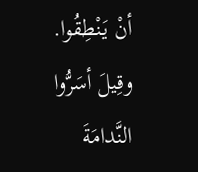أنْ يَنْطِقُوا. وقِيلَ أسَرُّوا النَّدامَةَ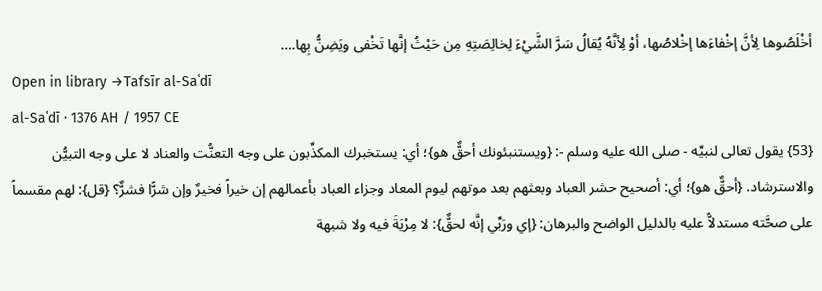أخْلَصُوها لِأنَّ إخْفاءَها إخْلاصُها، أوْ لِأنَّهُ يُقالُ سَرَّ الشَّيْءَ لِخالِصَتِهِ مِن حَيْثُ إنَّها تَخْفى ويَضِنُّ بِها.…
Open in library →Tafsīr al-Saʿdī
al-Saʿdī · 1376 AH / 1957 CE
{53} يقول تعالى لنبيِّه - صلى الله عليه وسلم -: {ويستنبئونك أحقٌّ هو}؛ أي: يستخبرك المكذِّبون على وجه التعنُّت والعناد لا على وجه التبيُّن والاسترشاد. {أحقٌّ هو}؛ أي: أصحيح حشر العباد وبعثهم بعد موتهم ليوم المعاد وجزاء العباد بأعمالهم إن خيراً فخيرٌ وإن شرًّا فشرٌّ؟ {قل}: لهم مقسماً على صحَّته مستدلاًّ عليه بالدليل الواضح والبرهان: {إي ورَبِّي إنَّه لحقٌّ}: لا مِرْيَةَ فيه ولا شبهة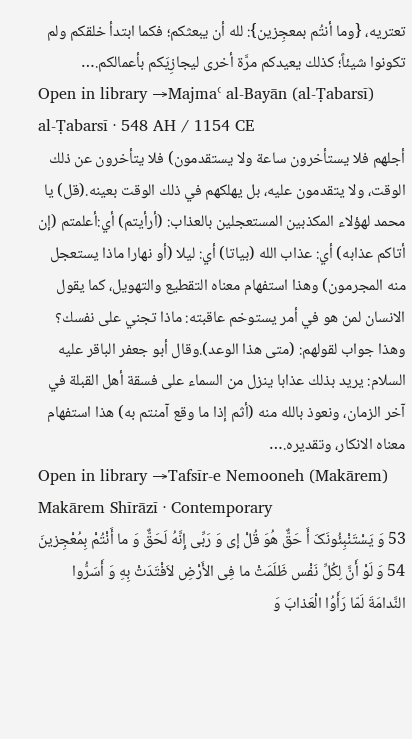تعتريه، {وما أنتُم بمعجِزين}: لله أن يبعثكم؛ فكما ابتدأ خلقكم ولم تكونوا شيئاً؛ كذلك يعيدكم مرَّة أخرى ليجازِيَكم بأعمالكم.…
Open in library →Majmaʿ al-Bayān (al-Ṭabarsī)
al-Ṭabarsī · 548 AH / 1154 CE
أجلهم فلا يستأخرون ساعة ولا يستقدمون) فلا يتأخرون عن ذلك الوقت، ولا يتقدمون عليه، بل يهلكهم في ذلك الوقت بعينه.(قل) يا محمد لهؤلاء المكذبين المستعجلين بالعذاب: (أرأيتم) أي:أعلمتم (إن أتاكم عذابه) أي: عذاب الله (بياتا) أي: ليلا (أو نهارا ماذا يستعجل منه المجرمون) وهذا استفهام معناه التقطيع والتهويل، كما يقول الانسان لمن هو في أمر يستوخم عاقبته: ماذا تجني على نفسك؟ وهذا جواب لقولهم: (متى هذا الوعد).وقال أبو جعفر الباقر عليه السلام: يريد بذلك عذابا ينزل من السماء على فسقة أهل القبلة في آخر الزمان، ونعوذ بالله منه (أثم إذا ما وقع آمنتم به) هذا استفهام معناه الانكار، وتقديره.…
Open in library →Tafsīr-e Nemooneh (Makārem)
Makārem Shīrāzī · Contemporary
53 وَ یَسْتَنْبِئُونَکَ أَ حَقٌّ هُوَ قُلْ إی وَ رَبِّی إِنَّهُ لَحَقٌّ وَ ما أَنْتُمْ بِمُعْجِزینَ 54 وَ لَوْ أَنَّ لِکُلِّ نَفْس ظَلَمَتْ ما فِی الأَرْضِ لاَفْتَدَتْ بِهِ وَ أَسَرُّوا النَّدامَةَ لَمّا رَأَوُا الْعَذابَ وَ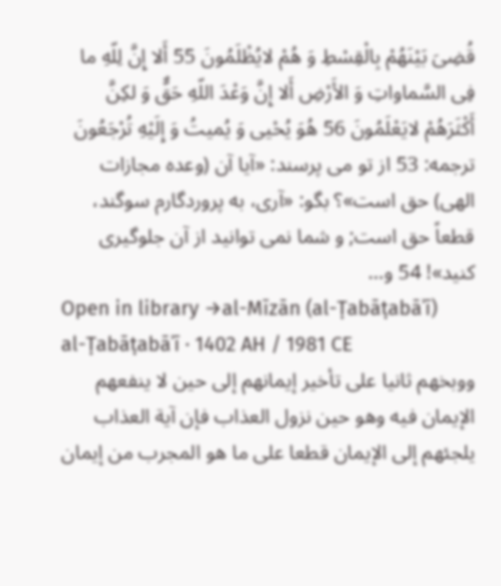قُضِیَ بَیْنَهُمْ بِالْقِسْطِ وَ هُمْ لایُظْلَمُونَ 55 أَلا إِنَّ لِلّهِ ما فِی السَّماواتِ وَ الأَرْضِ أَلا إِنَّ وَعْدَ اللّهِ حَقٌّ وَ لکِنَّ أَکْثَرَهُمْ لایَعْلَمُونَ 56 هُوَ یُحْیی وَ یُمیتُ وَ إِلَیْهِ تُرْجَعُونَ ترجمه: 53 از تو مى پرسند: «آیا آن (وعده مجازات الهى) حق است»؟ بگو: «آرى، به پروردگارم سوگند، قطعاً حق است; و شما نمى توانید از آن جلوگیرى کنید»! 54 و…
Open in library →al-Mīzān (al-Ṭabāṭabāʾī)
al-Ṭabāṭabāʾī · 1402 AH / 1981 CE
ووبخهم ثانيا على تأخير إيمانهم إلى حين لا ينفعهم الإيمان فيه وهو حين نزول العذاب فإن آية العذاب يلجئهم إلى الإيمان قطعا على ما هو المجرب من إيمان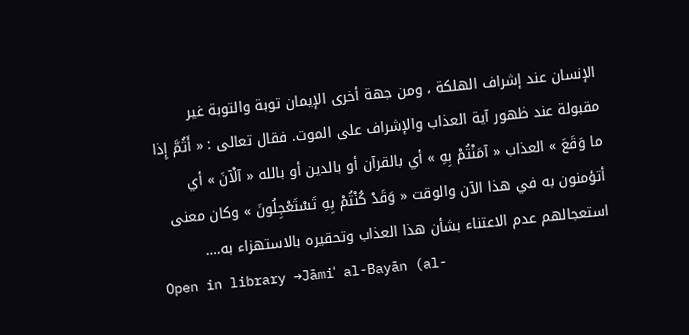الإنسان عند إشراف الهلكة ، ومن جهة أخرى الإيمان توبة والتوبة غير مقبولة عند ظهور آية العذاب والإشراف على الموت. فقال تعالى : « أَثُمَّ إِذا ما وَقَعَ » العذاب « آمَنْتُمْ بِهِ » أي بالقرآن أو بالدين أو بالله « آلْآنَ » أي أتؤمنون به في هذا الآن والوقت « وَقَدْ كُنْتُمْ بِهِ تَسْتَعْجِلُونَ » وكان معنى استعجالهم عدم الاعتناء بشأن هذا العذاب وتحقيره بالاستهزاء به.…
Open in library →Jāmiʿ al-Bayān (al-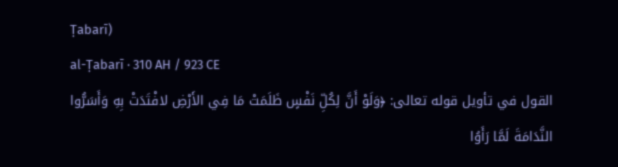Ṭabarī)
al-Ṭabarī · 310 AH / 923 CE
القول في تأويل قوله تعالى: ﴿وَلَوْ أَنَّ لِكُلِّ نَفْسٍ ظَلَمَتْ مَا فِي الأَرْضِ لافْتَدَتْ بِهِ وَأَسَرُّوا النَّدَامَةَ لَمَّا رَأَوُا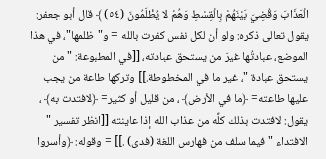الْعَذَابَ وَقُضِيَ بَيْنَهُمْ بِالْقِسْطِ وَهُمْ لا يُظْلَمُونَ (٥٤) ﴾ قال أبو جعفر: يقول تعالى ذكره: ولو أن لكل نفس كفرت بالله = و"ظلمها"، في هذا الموضع، عبادتُها غيرَ من يستحق عبادته، [[في المطبوعة: " من يستحق عبادة "، غير ما في المخطوطة.]] وتركها طاعة من يجب عليها طاعته= ﴿ما في الأرض﴾ ، من قليل أو كثير= ﴿لافتدت به﴾ ، يقول: لافتدت بذلك كلِّه من عذاب الله إذا عاينته [[انظر تفسير " الافتداء " فيما سلف من فهارس اللغة (فدى) .]] = وقوله: ﴿وأسروا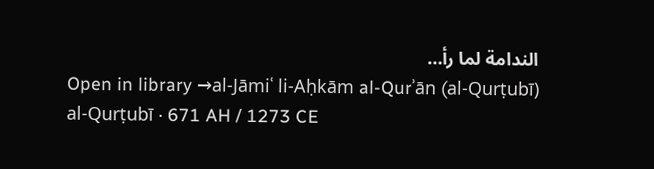الندامة لما رأ…
Open in library →al-Jāmiʿ li-Aḥkām al-Qurʾān (al-Qurṭubī)
al-Qurṭubī · 671 AH / 1273 CE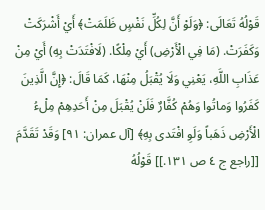قَوْلُهُ تَعَالَى: ﴿وَلَوْ أَنَّ لِكُلِّ نَفْسٍ ظَلَمَتْ﴾ أَيْ أَشْرَكَتْ وَكَفَرَتْ. (مَا فِي الْأَرْضِ) أَيْ مِلْكًا. (لَافْتَدَتْ بِهِ) أَيْ مِنْ عَذَابِ اللَّهِ، يَعْنِي وَلَا يُقْبَلُ مِنْهَا، كَمَا قَالَ: ﴿إِنَّ الَّذِينَ كَفَرُوا وَماتُوا وَهُمْ كُفَّارٌ فَلَنْ يُقْبَلَ مِنْ أَحَدِهِمْ مِلْءُ الْأَرْضِ ذَهَباً وَلَوِ افْتَدى بِهِ﴾ [آل عمران: ٩١] وَقَدْ تَقَدَّمَ [[راجع ج ٤ ص ١٣١.]] قَوْلُهُ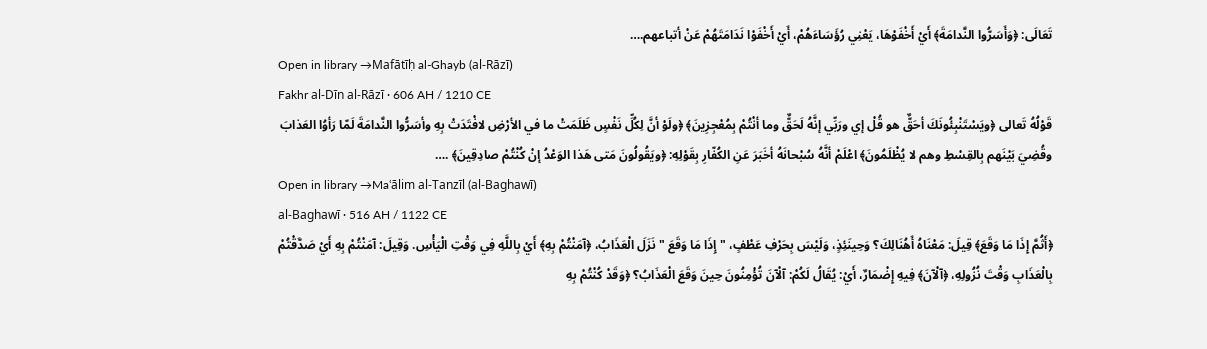تَعَالَى: ﴿وَأَسَرُّوا النَّدامَةَ﴾ أَيْ أَخْفَوْهَا، يَعْنِي رُؤَسَاءَهُمْ، أَيْ أَخْفَوْا نَدَامَتَهُمْ عَنْ أتباعهم.…
Open in library →Mafātīḥ al-Ghayb (al-Rāzī)
Fakhr al-Dīn al-Rāzī · 606 AH / 1210 CE
قَوْلُهُ تَعالى ﴿ويَسْتَنْبِئُونَكَ أحَقٌّ هو قُلْ إي ورَبِّي إنَّهُ لَحَقٌّ وما أنْتُمْ بِمُعْجِزِينَ﴾ ﴿ولَوْ أنَّ لِكُلِّ نَفْسٍ ظَلَمَتْ ما في الأرْضِ لافْتَدَتْ بِهِ وأسَرُّوا النَّدامَةَ لَمّا رَأوُا العَذابَ وقُضِيَ بَيْنَهم بِالقِسْطِ وهم لا يُظْلَمُونَ﴾ اعْلَمْ أنَّهُ سُبْحانَهُ أخَبَرَ عَنِ الكُفّارِ بِقَوْلِهِ: ﴿ويَقُولُونَ مَتى هَذا الوَعْدُ إنْ كُنْتُمْ صادِقِينَ﴾ .…
Open in library →Maʿālim al-Tanzīl (al-Baghawī)
al-Baghawī · 516 AH / 1122 CE
﴿أَثُمَّ إِذَا مَا وَقَعَ﴾ قِيلَ: مَعْنَاهُ أَهُنَالِكَ؟ وَحِينَئِذٍ، وَلَيْسَ بِحَرْفِ عَطْفٍ، " إِذَا مَا وَقَعَ " نَزَلَ الْعَذَابُ، ﴿آمَنْتُمْ بِهِ﴾ أَيْ بِاللَّهِ فِي وَقْتِ الْيَأْسِ. وَقِيلَ: آمَنْتُمْ بِهِ أَيْ صَدَّقْتُمْ بِالْعَذَابِ وَقْتَ نُزُولِهِ، ﴿آلْآنَ﴾ فِيهِ إِضْمَارٌ، أَيْ: يُقَالُ لَكُمْ: آلْآنَ تُؤْمِنُونَ حِينَ وَقَعَ الْعَذَابُ؟ ﴿وَقَدْ كُنْتُمْ بِهِ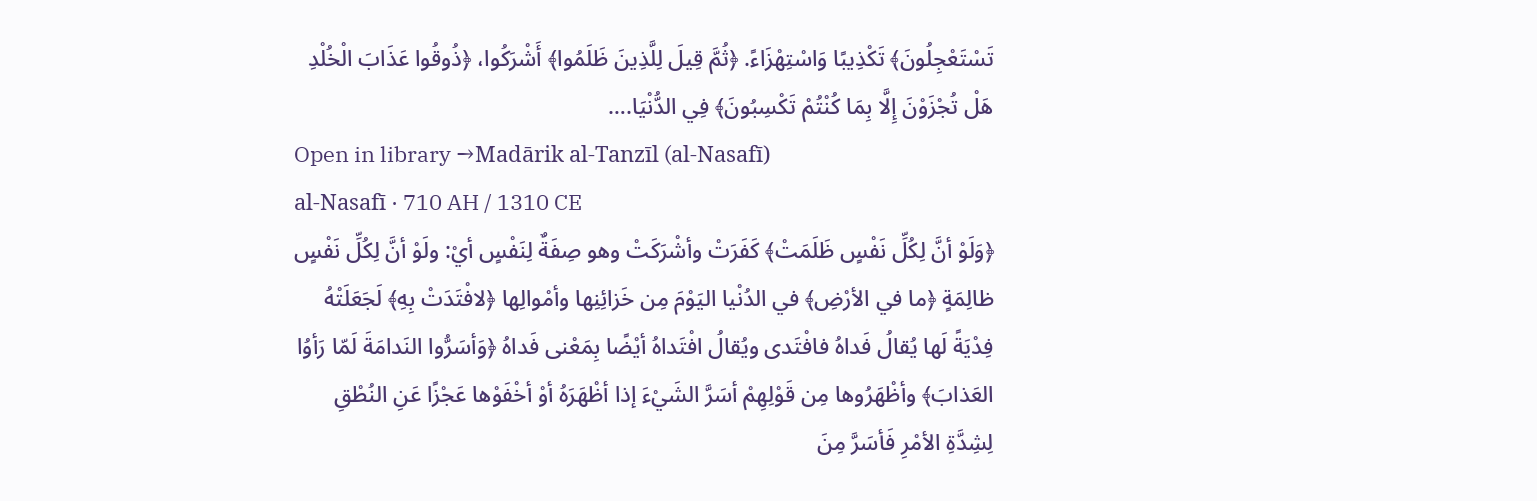تَسْتَعْجِلُونَ﴾ تَكْذِيبًا وَاسْتِهْزَاءً. ﴿ثُمَّ قِيلَ لِلَّذِينَ ظَلَمُوا﴾ أَشْرَكُوا، ﴿ذُوقُوا عَذَابَ الْخُلْدِ هَلْ تُجْزَوْنَ إِلَّا بِمَا كُنْتُمْ تَكْسِبُونَ﴾ فِي الدُّنْيَا.…
Open in library →Madārik al-Tanzīl (al-Nasafī)
al-Nasafī · 710 AH / 1310 CE
﴿وَلَوْ أنَّ لِكُلِّ نَفْسٍ ظَلَمَتْ﴾ كَفَرَتْ وأشْرَكَتْ وهو صِفَةٌ لِنَفْسٍ أيْ: ولَوْ أنَّ لِكُلِّ نَفْسٍ ظالِمَةٍ ﴿ما في الأرْضِ﴾ في الدُنْيا اليَوْمَ مِن خَزائِنِها وأمْوالِها ﴿لافْتَدَتْ بِهِ﴾ لَجَعَلَتْهُ فِدْيَةً لَها يُقالُ فَداهُ فافْتَدى ويُقالُ افْتَداهُ أيْضًا بِمَعْنى فَداهُ ﴿وَأسَرُّوا النَدامَةَ لَمّا رَأوُا العَذابَ﴾ وأظْهَرُوها مِن قَوْلِهِمْ أسَرَّ الشَيْءَ إذا أظْهَرَهُ أوْ أخْفَوْها عَجْزًا عَنِ النُطْقِ لِشِدَّةِ الأمْرِ فَأسَرَّ مِنَ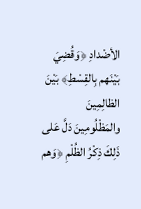الأضْدادِ ﴿وَقُضِيَ بَيْنَهم بِالقِسْطِ﴾ بَيْنَ الظالِمِينَ والمَظْلُومِينَ دَلَّ عَلى ذَلِكَ ذِكْرُ الظُلْمِ ﴿وَهم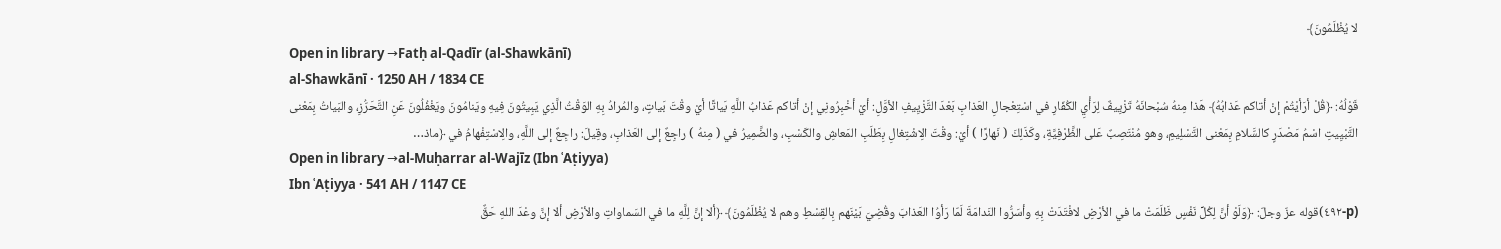لا يُظْلَمُونَ﴾
Open in library →Fatḥ al-Qadīr (al-Shawkānī)
al-Shawkānī · 1250 AH / 1834 CE
قَوْلُهُ: ﴿قُلْ أرَأيْتُمْ إنْ أتاكم عَذابُهُ﴾ هَذا مِنهُ سُبْحانَهُ تَزْيِيفٌ لِرَأْيِ الكُفّارِ في اسْتِعْجالِ العَذابِ بَعْدَ التَّزْيِيفِ الأوَّلِ: أيْ أخْبِرُونِي إنْ أتاكم عَذابُ اللَّهِ بَياتًا أيْ وقْتَ بَياتٍ، والمُرادُ بِهِ الوَقْتُ الَّذِي يَبِيتُونَ فِيهِ ويَنامُونَ ويَغْفُلُونَ عَنِ التَّحَرُّزِ، والبَياتُ بِمَعْنى التَّبْيِيتِ اسْمُ مَصْدَرٍ كالسَّلامِ بِمَعْنى التَّسْلِيمِ، وهو مُنْتَصِبٌ عَلى الظَّرْفِيَّةِ، وكَذَلِكَ ( نَهارًا ) أيْ: وقْتَ الِاشْتِغالِ بِطَلَبِ المَعاشِ والكَسْبِ، والضَّمِيرُ في ( مِنهُ ) راجِعٌ إلى العَذابِ، وقِيلَ: راجِعٌ إلى اللَّهِ، والِاسْتِفْهامُ في ﴿ماذ…
Open in library →al-Muḥarrar al-Wajīz (Ibn ʿAṭiyya)
Ibn ʿAṭiyya · 541 AH / 1147 CE
(p-٤٩٢)قوله عزّ وجلّ: ﴿وَلَوْ أنَّ لِكُلِّ نَفْسٍ ظَلَمَتْ ما في الأرْضِ لافْتَدَتْ بِهِ وأسَرُّوا النَدامَةَ لَمّا رَأوُا العَذابَ وقُضِيَ بَيْنَهم بِالقِسْطِ وهم لا يُظْلَمُونَ﴾ ﴿ألا إنَّ لِلَّهِ ما في السَماواتِ والأرْضِ ألا إنَّ وعْدَ اللهِ حَقٌّ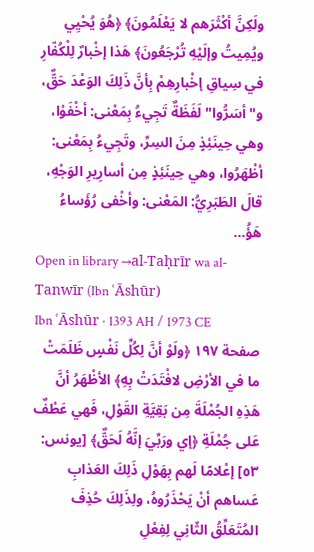ولَكِنَّ أكْثَرَهم لا يَعْلَمُونَ﴾ ﴿هُوَ يُحْيِي ويُمِيتُ وإلَيْهِ تُرْجَعُونَ﴾ هَذا إخْبارٌ لِلْكُفّارِ في سِياقِ إخْبارِهِمْ بِأنَّ ذَلِكَ الوَعْدَ حَقٌّ، و"أسَرُّوا" لَفَظَةٌ تَجِيءُ بِمَعْنى: أخْفَوْا، وهي حِينَئِذٍ مِنَ السِرِّ، وتَجِيءُ بِمَعْنى: أظْهَرُوا، وهي حِينَئِذٍ مِن أسارِيرِ الوَجْهِ، قالَ الطَبَرِيُّ: المَعْنى: وأخْفى رُؤَساءُ هَؤُ…
Open in library →al-Taḥrīr wa al-Tanwīr (Ibn ʿĀshūr)
Ibn ʿĀshūr · 1393 AH / 1973 CE
صفحة ١٩٧ ﴿ولَوْ أنَّ لِكُلِّ نَفْسٍ ظَلَمَتْ ما في الأرْضِ لافْتَدَتْ بِهِ﴾ الأظْهَرُ أنَّ هَذِهِ الجُمْلَةَ مِن بَقِيَّةِ القَوْلِ، فَهي عَطْفٌ عَلى جُمْلَةِ ﴿إي ورَبِّيَ إنَّهُ لَحَقٌّ﴾ [يونس: ٥٣] إعْلامًا لَهم بِهَوْلِ ذَلِكَ العَذابِ عَساهم أنْ يَحْذَرُوهُ، ولِذَلِكَ حُذِفَ المُتَعَلِّقُ الثّانِي لِفِعْلِ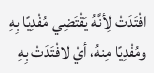افْتَدَتْ لِأنَّهُ يَقْتَضِي مُفْدِيًا بِهِ ومُفْدِيًا مِنهُ، أيْ لافْتَدَتْ بِهِ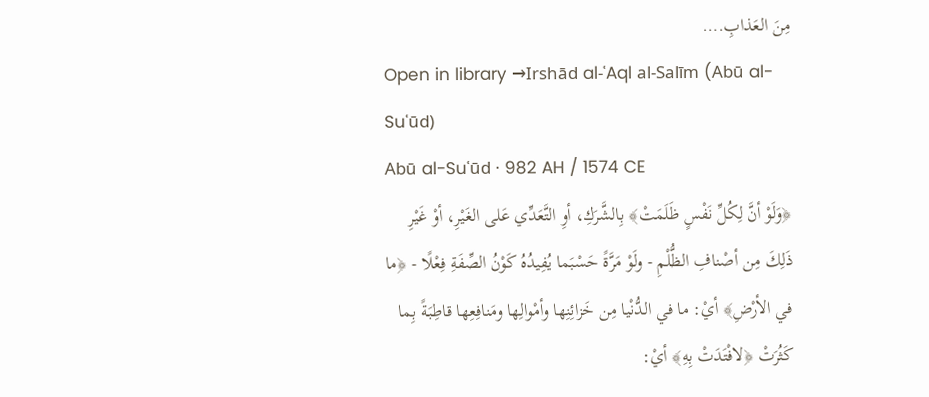مِنَ العَذابِ.…
Open in library →Irshād al-ʿAql al-Salīm (Abū al-Suʿūd)
Abū al-Suʿūd · 982 AH / 1574 CE
﴿وَلَوْ أنَّ لِكُلِّ نَفْسٍ ظَلَمَتْ﴾ بِالشَّرَكِ، أوِ التَّعَدِّي عَلى الغَيْرِ، أوْ غَيْرِ ذَلِكَ مِن أصْنافِ الظُّلْمِ - ولَوْ مَرَّةً حَسْبَما يُفِيدُهُ كَوْنُ الصِّفَةِ فِعْلًا - ﴿ما في الأرْضِ﴾ أيْ: ما في الدُّنْيا مِن خَزائِنِها وأمْوالِها ومَنافِعِها قاطِبَةً بِما كَثُرَتْ ﴿لافْتَدَتْ بِهِ﴾ أيْ: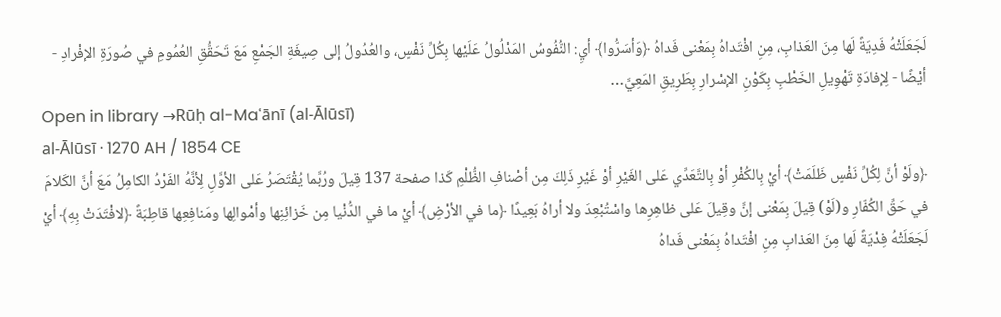لَجَعَلَتْهُ فَدِيَةً لَها مِنَ العَذابِ، مِنِ افْتَداهُ بِمَعْنى فَداهُ ﴿وَأسَرُّوا﴾ أيِ: النُّفُوسُ المَدْلُولُ عَلَيْها بِكُلِّ نَفْسٍ، والعُدُولُ إلى صِيغَةِ الجَمْعِ مَعَ تَحَقُّقِ العُمُومِ في صُورَةِ الإفْرادِ - أيْضًا - لِإفادَةِ تَهْوِيلِ الخَطْبِ بِكَوْنِ الإسْرارِ بِطَرِيقِ المَعِيَّ…
Open in library →Rūḥ al-Maʿānī (al-Ālūsī)
al-Ālūsī · 1270 AH / 1854 CE
﴿ولَوْ أنَّ لِكُلِّ نَفْسٍ ظَلَمَتْ﴾ أيْ بِالكُفْرِ أوْ بِالتَّعَدِّي عَلى الغَيْرِ أوْ غَيْرِ ذَلِكَ مِن أصْنافِ الظُّلْمِ كَذا صفحة 137 قِيلَ ورُبَّما يُقْتَصَرُ عَلى الأوَّلِ لِأنَّهُ الفَرْدُ الكامِلُ مَعَ أنَّ الكَلامَ في حَقِّ الكُفّارِ و(لَوْ) قِيلَ بِمَعْنى إنَّ وقِيلَ عَلى ظاهِرِها واسْتُبْعِدَ ولا أراهُ بَعِيدًا ﴿ما في الأرْضِ﴾ أيْ ما في الدُّنْيا مِن خَزائِنِها وأمْوالِها ومَنافِعِها قاطِبَةً ﴿لافْتَدَتْ بِهِ﴾ أيْ لَجَعَلَتْهُ فِدْيَةً لَها مِنَ العَذابِ مِنِ افْتَداهُ بِمَعْنى فَداهُ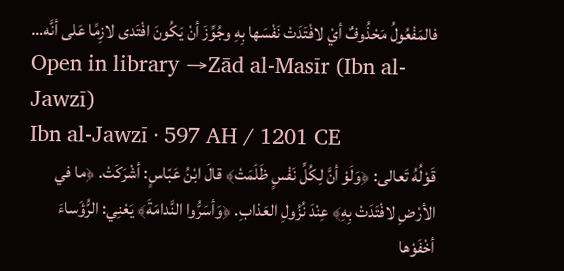فالمَفْعُولُ مَحْذُوفٌ أيْ لافْتَدَتْ نَفْسَها بِهِ وجُوِّزَ أنْ يَكُونَ افْتَدى لازِمًا عَلى أنَّه…
Open in library →Zād al-Masīr (Ibn al-Jawzī)
Ibn al-Jawzī · 597 AH / 1201 CE
قَوْلُهُ تَعالى: ﴿وَلَوْ أنَّ لِكُلِّ نَفْسٍ ظَلَمَتْ﴾ قالَ ابْنُ عَبّاسٍ: أشْرَكَتْ. ﴿ما في الأرْضِ لافْتَدَتْ بِهِ﴾ عِنْدَ نُزُولِ العَذابِ. ﴿وَأسَرُّوا النَّدامَةَ﴾ يَعْنِي: الرُّؤَساءَ أخْفَوْها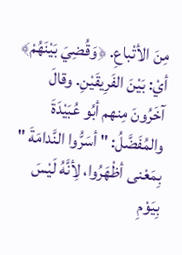مِنَ الأتْباعِ. ﴿وَقُضِيَ بَيْنَهُمْ﴾ أيْ: بَيْنَ الفَرِيقَيْنِ. وقالَ آخَرُونَ مِنهم أبُو عُبَيْدَةَ والمُفَضَّلُ: " أسَرُّوا النَّدامَةَ " بِمَعْنى أظْهَرُوا، لِأنَّهُ لَيْسَ بِيَوْمِ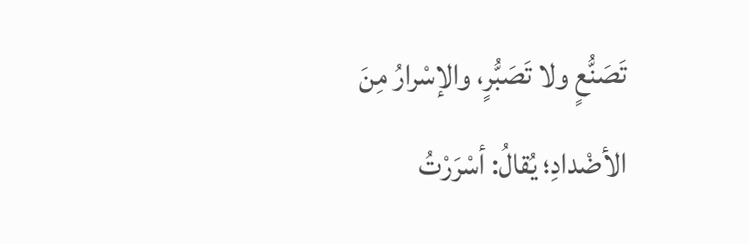تَصَنُّعٍ ولا تَصَبُّرٍ، والإسْرارُ مِنَ الأضْدادِ؛ يُقالُ: أسْرَرْتُ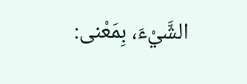الشَّيْءَ، بِمَعْنى: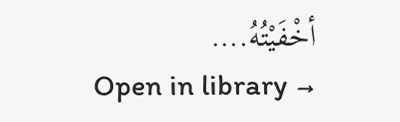أخْفَيْتُهُ.…
Open in library →